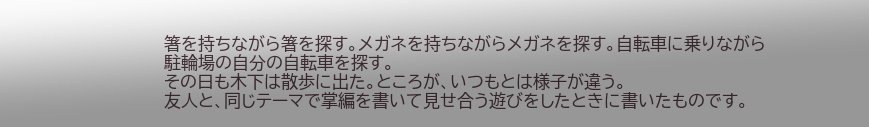箸を持ちながら箸を探す。メガネを持ちながらメガネを探す。自転車に乗りながら駐輪場の自分の自転車を探す。
その日も木下は散歩に出た。ところが、いつもとは様子が違う。
友人と、同じテーマで掌編を書いて見せ合う遊びをしたときに書いたものです。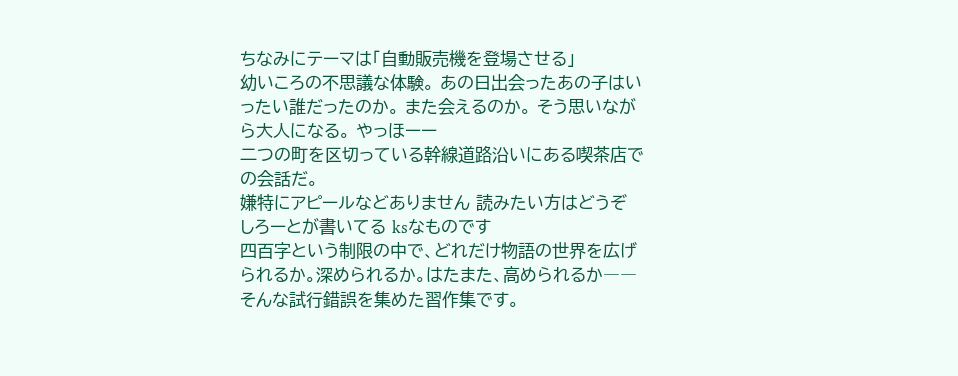ちなみにテーマは「自動販売機を登場させる」
幼いころの不思議な体験。 あの日出会ったあの子はいったい誰だったのか。 また会えるのか。 そう思いながら大人になる。 やっほーー
二つの町を区切っている幹線道路沿いにある喫茶店での会話だ。
嫌特にアピールなどありません 読みたい方はどうぞ しろーとが書いてる ksなものです
四百字という制限の中で、どれだけ物語の世界を広げられるか。深められるか。はたまた、高められるか――そんな試行錯誤を集めた習作集です。